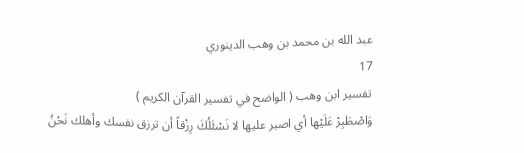عبد الله بن محمد بن وهب الدينوري
17
تفسير ابن وهب ( الواضح في تفسير القرآن الكريم )
وَاصْطَبِرْ عَلَيْها أي اصبر عليها لا نَسْئَلُكَ رِزْقاً أن ترزق نفسك وأهلك نَحْنُ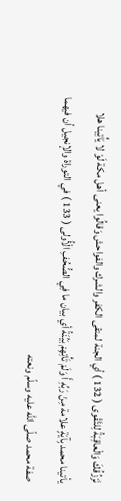نَرْزُقُكَ وَالْعاقِبَةُ لِلتَّقْوى ( 132 ) أي الجنة لمتقى الكفر والشرك والفواحش وَقالُوا يعنى أهل مكة لَوْ لا يَأْتِينا هلا يأتينا محمد بِآيَةٍ علامة مِنْ رَبِّهِ أَ وَلَمْ تَأْتِهِمْ بَيِّنَةُ أي بيان ما فِي الصُّحُفِ الْأُولى ( 133 ) في التوراة والإنجيل أن فيهما صفة محمد صلّى اللّه عليه وسلّم ونعته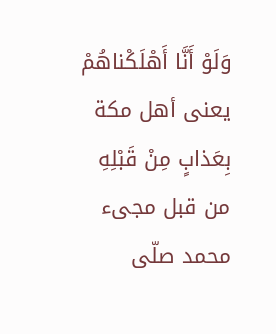وَلَوْ أَنَّا أَهْلَكْناهُمْ يعنى أهل مكة بِعَذابٍ مِنْ قَبْلِهِ من قبل مجىء محمد صلّى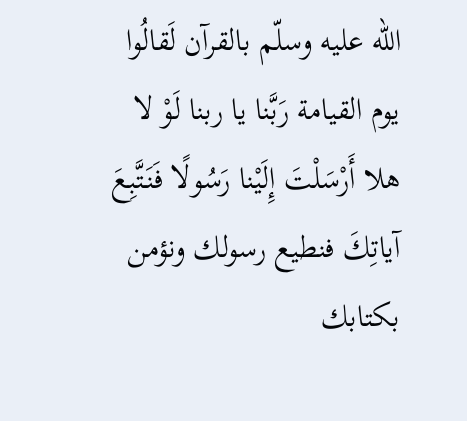اللّه عليه وسلّم بالقرآن لَقالُوا يوم القيامة رَبَّنا يا ربنا لَوْ لا هلا أَرْسَلْتَ إِلَيْنا رَسُولًا فَنَتَّبِعَ آياتِكَ فنطيع رسولك ونؤمن بكتابك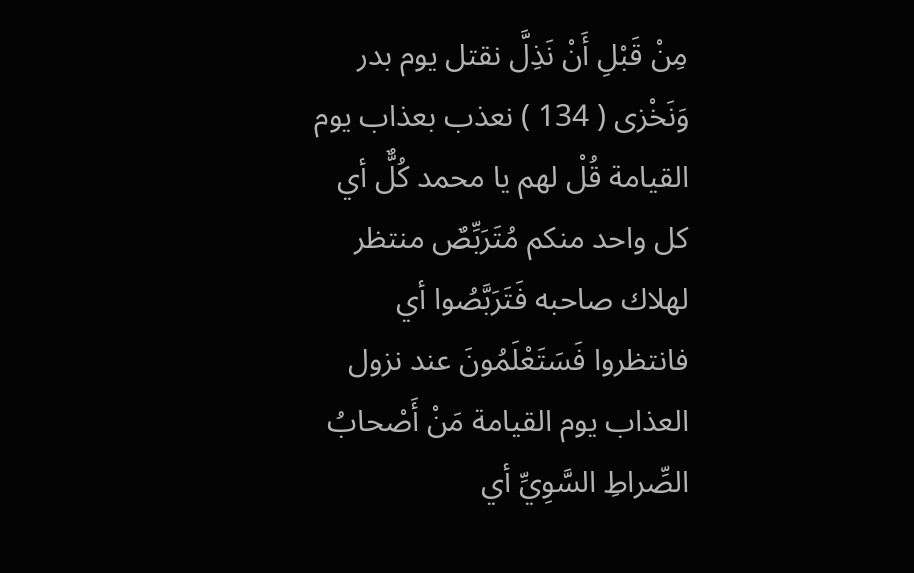مِنْ قَبْلِ أَنْ نَذِلَّ نقتل يوم بدر وَنَخْزى ( 134 ) نعذب بعذاب يوم القيامة قُلْ لهم يا محمد كُلٌّ أي كل واحد منكم مُتَرَبِّصٌ منتظر لهلاك صاحبه فَتَرَبَّصُوا أي فانتظروا فَسَتَعْلَمُونَ عند نزول العذاب يوم القيامة مَنْ أَصْحابُ الصِّراطِ السَّوِيِّ أي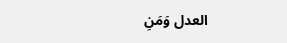العدل وَمَنِ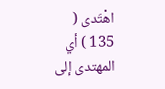اهْتَدى ( 135 ) أي المهتدى إلى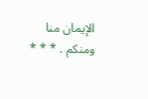الإيمان منا ومنكم . * * *